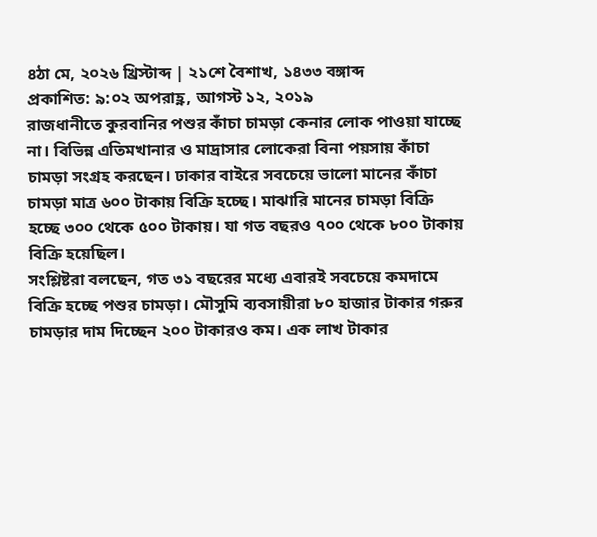৪ঠা মে, ২০২৬ খ্রিস্টাব্দ | ২১শে বৈশাখ, ১৪৩৩ বঙ্গাব্দ
প্রকাশিত: ৯:০২ অপরাহ্ণ, আগস্ট ১২, ২০১৯
রাজধানীতে কুরবানির পশুর কাঁচা চামড়া কেনার লোক পাওয়া যাচ্ছে না। বিভিন্ন এতিমখানার ও মাদ্রাসার লোকেরা বিনা পয়সায় কাঁচা চামড়া সংগ্রহ করছেন। ঢাকার বাইরে সবচেয়ে ভালো মানের কাঁচা চামড়া মাত্র ৬০০ টাকায় বিক্রি হচ্ছে। মাঝারি মানের চামড়া বিক্রি হচ্ছে ৩০০ থেকে ৫০০ টাকায়। যা গত বছরও ৭০০ থেকে ৮০০ টাকায় বিক্রি হয়েছিল।
সংশ্লিষ্টরা বলছেন, গত ৩১ বছরের মধ্যে এবারই সবচেয়ে কমদামে বিক্রি হচ্ছে পশুর চামড়া। মৌসুমি ব্যবসায়ীরা ৮০ হাজার টাকার গরুর চামড়ার দাম দিচ্ছেন ২০০ টাকারও কম। এক লাখ টাকার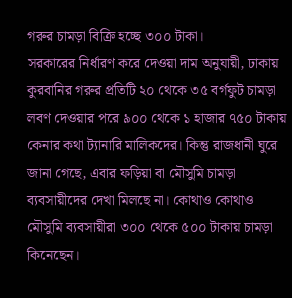গরুর চামড়া বিক্রি হচ্ছে ৩০০ টাকা।
সরকারের নির্ধারণ করে দেওয়া দাম অনুযায়ী, ঢাকায় কুরবানির গরুর প্রতিটি ২০ থেকে ৩৫ বর্গফুট চামড়া লবণ দেওয়ার পরে ৯০০ থেকে ১ হাজার ৭৫০ টাকায় কেনার কথা ট্যানারি মালিকদের। কিন্তু রাজধানী ঘুরে জানা গেছে, এবার ফড়িয়া বা মৌসুমি চামড়া ব্যবসায়ীদের দেখা মিলছে না। কোথাও কোথাও মৌসুমি ব্যবসায়ীরা ৩০০ থেকে ৫০০ টাকায় চামড়া কিনেছেন।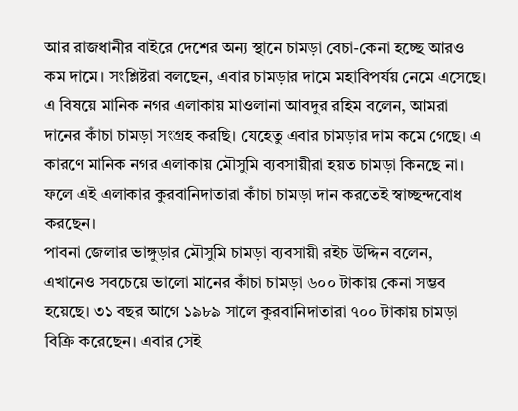আর রাজধানীর বাইরে দেশের অন্য স্থানে চামড়া বেচা-কেনা হচ্ছে আরও কম দামে। সংশ্লিষ্টরা বলছেন, এবার চামড়ার দামে মহাবিপর্যয় নেমে এসেছে।
এ বিষয়ে মানিক নগর এলাকায় মাওলানা আবদুর রহিম বলেন, আমরা দানের কাঁচা চামড়া সংগ্রহ করছি। যেহেতু এবার চামড়ার দাম কমে গেছে। এ কারণে মানিক নগর এলাকায় মৌসুমি ব্যবসায়ীরা হয়ত চামড়া কিনছে না। ফলে এই এলাকার কুরবানিদাতারা কাঁচা চামড়া দান করতেই স্বাচ্ছন্দবোধ করছেন।
পাবনা জেলার ভাঙ্গুড়ার মৌসুমি চামড়া ব্যবসায়ী রইচ উদ্দিন বলেন, এখানেও সবচেয়ে ভালো মানের কাঁচা চামড়া ৬০০ টাকায় কেনা সম্ভব হয়েছে। ৩১ বছর আগে ১৯৮৯ সালে কুরবানিদাতারা ৭০০ টাকায় চামড়া বিক্রি করেছেন। এবার সেই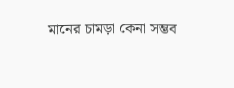মানের চামড়া কেনা সম্ভব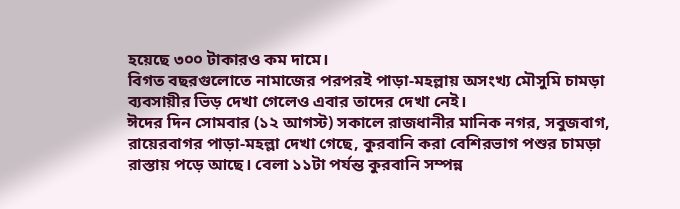হয়েছে ৩০০ টাকারও কম দামে।
বিগত বছরগুলোতে নামাজের পরপরই পাড়া-মহল্লায় অসংখ্য মৌসুমি চামড়া ব্যবসায়ীর ভিড় দেখা গেলেও এবার তাদের দেখা নেই।
ঈদের দিন সোমবার (১২ আগস্ট) সকালে রাজধানীর মানিক নগর, সবুজবাগ, রায়েরবাগর পাড়া-মহল্লা দেখা গেছে, কুরবানি করা বেশিরভাগ পশুর চামড়া রাস্তায় পড়ে আছে। বেলা ১১টা পর্যন্ত কুরবানি সম্পন্ন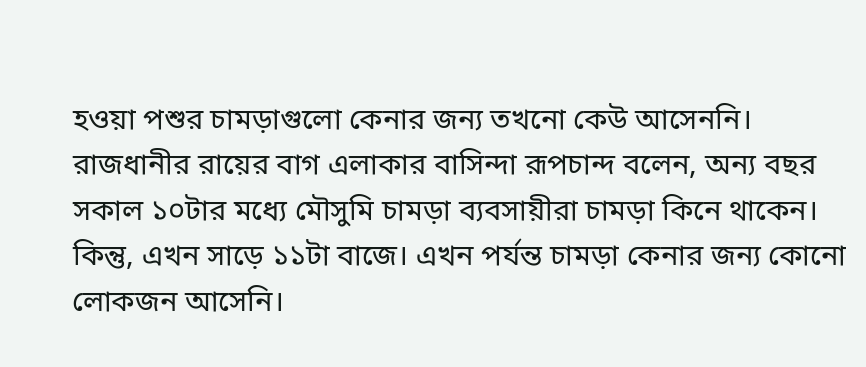হওয়া পশুর চামড়াগুলো কেনার জন্য তখনো কেউ আসেননি।
রাজধানীর রায়ের বাগ এলাকার বাসিন্দা রূপচান্দ বলেন, অন্য বছর সকাল ১০টার মধ্যে মৌসুমি চামড়া ব্যবসায়ীরা চামড়া কিনে থাকেন। কিন্তু, এখন সাড়ে ১১টা বাজে। এখন পর্যন্ত চামড়া কেনার জন্য কোনো লোকজন আসেনি।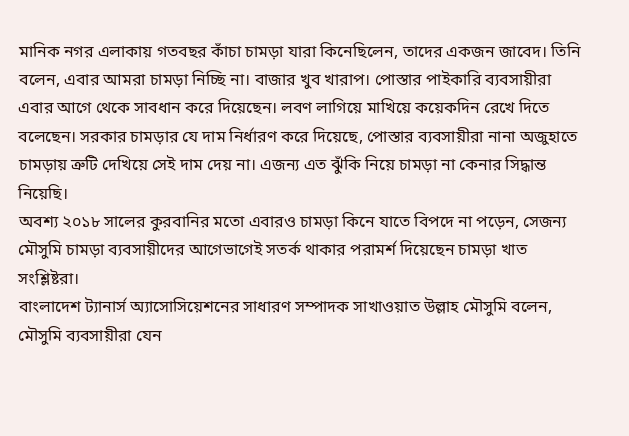মানিক নগর এলাকায় গতবছর কাঁচা চামড়া যারা কিনেছিলেন, তাদের একজন জাবেদ। তিনি বলেন, এবার আমরা চামড়া নিচ্ছি না। বাজার খুব খারাপ। পোস্তার পাইকারি ব্যবসায়ীরা এবার আগে থেকে সাবধান করে দিয়েছেন। লবণ লাগিয়ে মাখিয়ে কয়েকদিন রেখে দিতে বলেছেন। সরকার চামড়ার যে দাম নির্ধারণ করে দিয়েছে, পোস্তার ব্যবসায়ীরা নানা অজুহাতে চামড়ায় ত্রুটি দেখিয়ে সেই দাম দেয় না। এজন্য এত ঝুঁকি নিয়ে চামড়া না কেনার সিদ্ধান্ত নিয়েছি।
অবশ্য ২০১৮ সালের কুরবানির মতো এবারও চামড়া কিনে যাতে বিপদে না পড়েন, সেজন্য মৌসুমি চামড়া ব্যবসায়ীদের আগেভাগেই সতর্ক থাকার পরামর্শ দিয়েছেন চামড়া খাত সংশ্লিষ্টরা।
বাংলাদেশ ট্যানার্স অ্যাসোসিয়েশনের সাধারণ সম্পাদক সাখাওয়াত উল্লাহ মৌসুমি বলেন, মৌসুমি ব্যবসায়ীরা যেন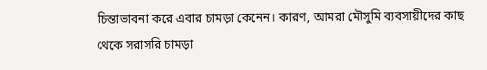চিন্তাভাবনা করে এবার চামড়া কেনেন। কারণ, আমরা মৌসুমি ব্যবসায়ীদের কাছ থেকে সরাসরি চামড়া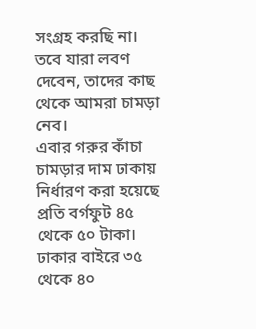সংগ্রহ করছি না। তবে যারা লবণ দেবেন, তাদের কাছ থেকে আমরা চামড়া নেব।
এবার গরুর কাঁচা চামড়ার দাম ঢাকায় নির্ধারণ করা হয়েছে প্রতি বর্গফুট ৪৫ থেকে ৫০ টাকা। ঢাকার বাইরে ৩৫ থেকে ৪০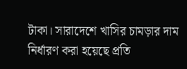টাকা। সারাদেশে খাসির চামড়ার দাম নির্ধারণ করা হয়েছে প্রতি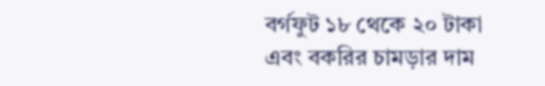বর্গফুট ১৮ থেকে ২০ টাকা এবং বকরির চামড়ার দাম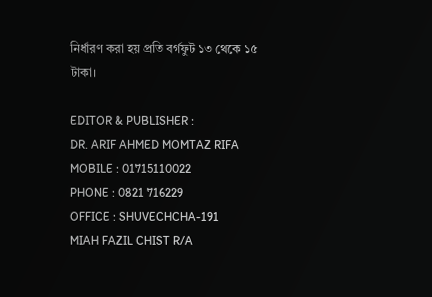নির্ধারণ করা হয় প্রতি বর্গফুট ১৩ থেকে ১৫ টাকা।

EDITOR & PUBLISHER :
DR. ARIF AHMED MOMTAZ RIFA
MOBILE : 01715110022
PHONE : 0821 716229
OFFICE : SHUVECHCHA-191
MIAH FAZIL CHIST R/A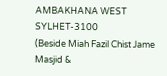AMBAKHANA WEST
SYLHET-3100
(Beside Miah Fazil Chist Jame Masjid &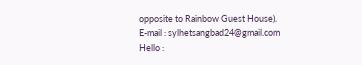opposite to Rainbow Guest House).
E-mail : sylhetsangbad24@gmail.com
Hello :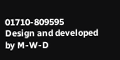01710-809595
Design and developed by M-W-D